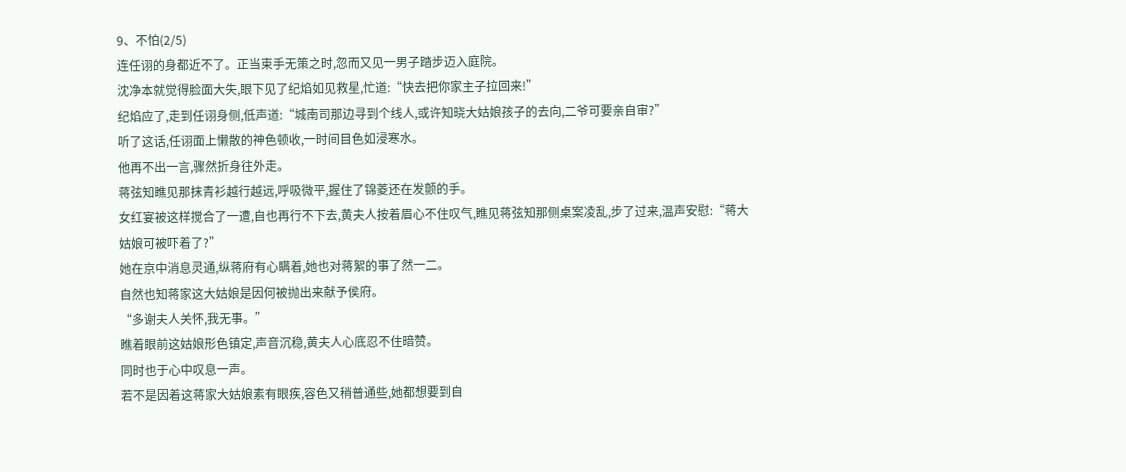9、不怕(2/5)
连任诩的身都近不了。正当束手无策之时,忽而又见一男子踏步迈入庭院。
沈净本就觉得脸面大失,眼下见了纪焰如见救星,忙道:“快去把你家主子拉回来!”
纪焰应了,走到任诩身侧,低声道:“城南司那边寻到个线人,或许知晓大姑娘孩子的去向,二爷可要亲自审?”
听了这话,任诩面上懒散的神色顿收,一时间目色如浸寒水。
他再不出一言,骤然折身往外走。
蒋弦知瞧见那抹青衫越行越远,呼吸微平,握住了锦菱还在发颤的手。
女红宴被这样搅合了一遭,自也再行不下去,黄夫人按着眉心不住叹气,瞧见蒋弦知那侧桌案凌乱,步了过来,温声安慰:“蒋大姑娘可被吓着了?”
她在京中消息灵通,纵蒋府有心瞒着,她也对蒋絮的事了然一二。
自然也知蒋家这大姑娘是因何被抛出来献予侯府。
“多谢夫人关怀,我无事。”
瞧着眼前这姑娘形色镇定,声音沉稳,黄夫人心底忍不住暗赞。
同时也于心中叹息一声。
若不是因着这蒋家大姑娘素有眼疾,容色又稍普通些,她都想要到自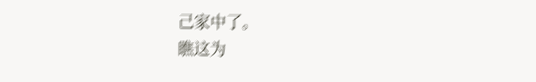己家中了。
瞧这为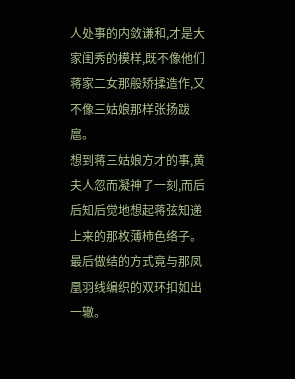人处事的内敛谦和,才是大家闺秀的模样,既不像他们蒋家二女那般矫揉造作,又不像三姑娘那样张扬跋扈。
想到蒋三姑娘方才的事,黄夫人忽而凝神了一刻,而后后知后觉地想起蒋弦知递上来的那枚薄柿色络子。
最后做结的方式竟与那凤凰羽线编织的双环扣如出一辙。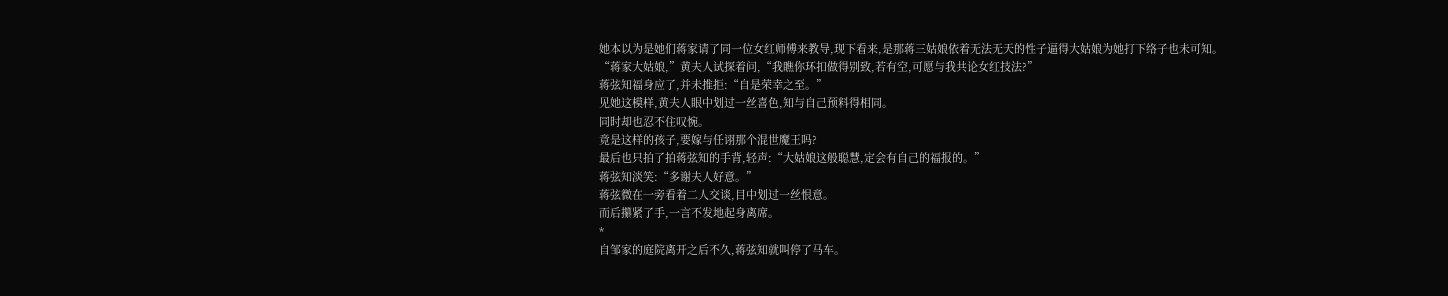她本以为是她们蒋家请了同一位女红师傅来教导,现下看来,是那蒋三姑娘依着无法无天的性子逼得大姑娘为她打下络子也未可知。
“蒋家大姑娘,”黄夫人试探着问,“我瞧你环扣做得别致,若有空,可愿与我共论女红技法?”
蒋弦知福身应了,并未推拒:“自是荣幸之至。”
见她这模样,黄夫人眼中划过一丝喜色,知与自己预料得相同。
同时却也忍不住叹惋。
竟是这样的孩子,要嫁与任诩那个混世魔王吗?
最后也只拍了拍蒋弦知的手背,轻声:“大姑娘这般聪慧,定会有自己的福报的。”
蒋弦知淡笑:“多谢夫人好意。”
蒋弦微在一旁看着二人交谈,目中划过一丝恨意。
而后攥紧了手,一言不发地起身离席。
*
自邹家的庭院离开之后不久,蒋弦知就叫停了马车。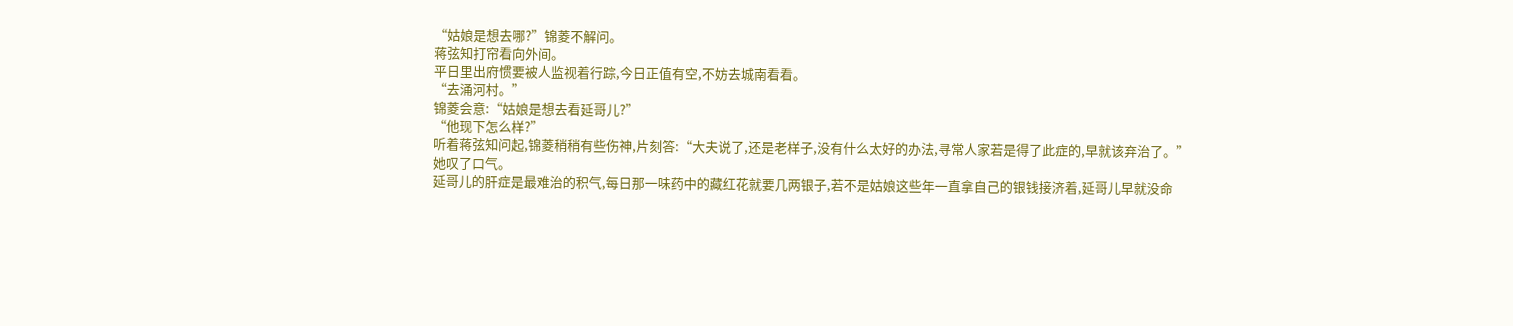“姑娘是想去哪?”锦菱不解问。
蒋弦知打帘看向外间。
平日里出府惯要被人监视着行踪,今日正值有空,不妨去城南看看。
“去涌河村。”
锦菱会意:“姑娘是想去看延哥儿?”
“他现下怎么样?”
听着蒋弦知问起,锦菱稍稍有些伤神,片刻答:“大夫说了,还是老样子,没有什么太好的办法,寻常人家若是得了此症的,早就该弃治了。”
她叹了口气。
延哥儿的肝症是最难治的积气,每日那一味药中的藏红花就要几两银子,若不是姑娘这些年一直拿自己的银钱接济着,延哥儿早就没命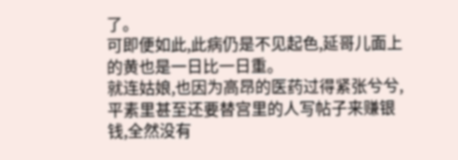了。
可即便如此,此病仍是不见起色,延哥儿面上的黄也是一日比一日重。
就连姑娘,也因为高昂的医药过得紧张兮兮,平素里甚至还要替宫里的人写帖子来赚银钱,全然没有